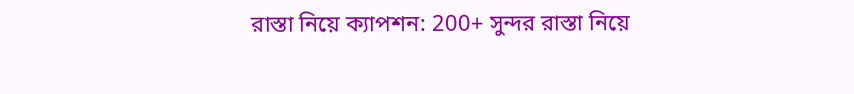রাস্তা নিয়ে ক্যাপশন: 200+ সুন্দর রাস্তা নিয়ে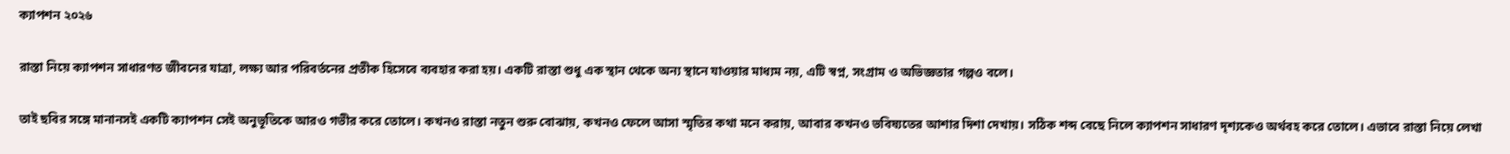ক্যাপশন ২০২৬

রাস্তা নিয়ে ক্যাপশন সাধারণত জীবনের যাত্রা, লক্ষ্য আর পরিবর্তনের প্রতীক হিসেবে ব্যবহার করা হয়। একটি রাস্তা শুধু এক স্থান থেকে অন্য স্থানে যাওয়ার মাধ্যম নয়, এটি স্বপ্ন, সংগ্রাম ও অভিজ্ঞতার গল্পও বলে।

তাই ছবির সঙ্গে মানানসই একটি ক্যাপশন সেই অনুভূতিকে আরও গভীর করে তোলে। কখনও রাস্তা নতুন শুরু বোঝায়, কখনও ফেলে আসা স্মৃতির কথা মনে করায়, আবার কখনও ভবিষ্যতের আশার দিশা দেখায়। সঠিক শব্দ বেছে নিলে ক্যাপশন সাধারণ দৃশ্যকেও অর্থবহ করে তোলে। এভাবে রাস্তা নিয়ে লেখা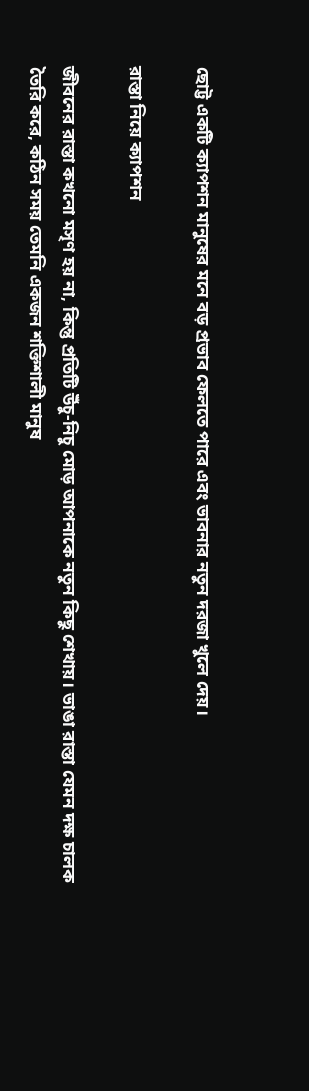ছোট্ট একটি ক্যাপশন মানুষের মনে বড় প্রভাব ফেলতে পারে এবং ভাবনার নতুন দরজা খুলে দেয়।

রাস্তা নিয়ে ক্যাপশন

জীবনের রাস্তা কখনো মসৃণ হয় না, কিন্তু প্রতিটি উঁচু-নিচু মোড় আপনাকে নতুন কিছু শেখায়। ভাঙা রাস্তা যেমন দক্ষ চালক তৈরি করে, কঠিন সময় তেমনি একজন শক্তিশালী মানুষ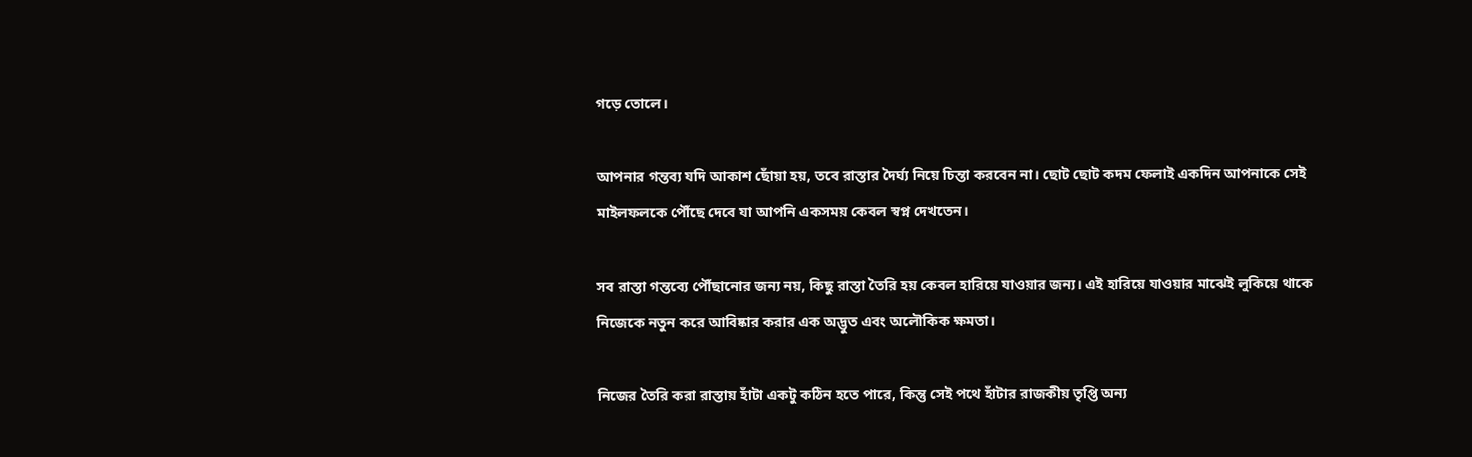গড়ে তোলে।

আপনার গন্তব্য যদি আকাশ ছোঁয়া হয়, তবে রাস্তার দৈর্ঘ্য নিয়ে চিন্তা করবেন না। ছোট ছোট কদম ফেলাই একদিন আপনাকে সেই মাইলফলকে পৌঁছে দেবে যা আপনি একসময় কেবল স্বপ্ন দেখতেন।

সব রাস্তা গন্তব্যে পৌঁছানোর জন্য নয়, কিছু রাস্তা তৈরি হয় কেবল হারিয়ে যাওয়ার জন্য। এই হারিয়ে যাওয়ার মাঝেই লুকিয়ে থাকে নিজেকে নতুন করে আবিষ্কার করার এক অদ্ভুত এবং অলৌকিক ক্ষমতা।

নিজের তৈরি করা রাস্তায় হাঁটা একটু কঠিন হতে পারে, কিন্তু সেই পথে হাঁটার রাজকীয় তৃপ্তি অন্য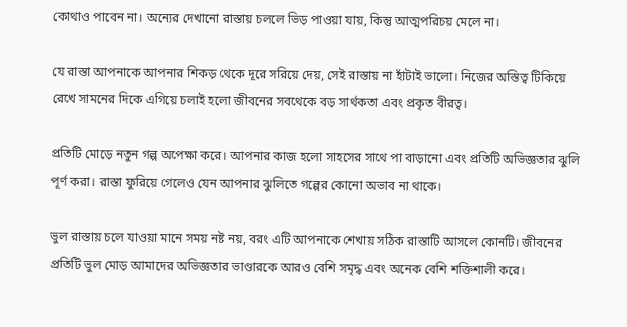কোথাও পাবেন না। অন্যের দেখানো রাস্তায় চললে ভিড় পাওয়া যায়, কিন্তু আত্মপরিচয় মেলে না।

যে রাস্তা আপনাকে আপনার শিকড় থেকে দূরে সরিয়ে দেয়, সেই রাস্তায় না হাঁটাই ভালো। নিজের অস্তিত্ব টিকিয়ে রেখে সামনের দিকে এগিয়ে চলাই হলো জীবনের সবথেকে বড় সার্থকতা এবং প্রকৃত বীরত্ব।

প্রতিটি মোড়ে নতুন গল্প অপেক্ষা করে। আপনার কাজ হলো সাহসের সাথে পা বাড়ানো এবং প্রতিটি অভিজ্ঞতার ঝুলি পূর্ণ করা। রাস্তা ফুরিয়ে গেলেও যেন আপনার ঝুলিতে গল্পের কোনো অভাব না থাকে।

ভুল রাস্তায় চলে যাওয়া মানে সময় নষ্ট নয়, বরং এটি আপনাকে শেখায় সঠিক রাস্তাটি আসলে কোনটি। জীবনের প্রতিটি ভুল মোড় আমাদের অভিজ্ঞতার ভাণ্ডারকে আরও বেশি সমৃদ্ধ এবং অনেক বেশি শক্তিশালী করে।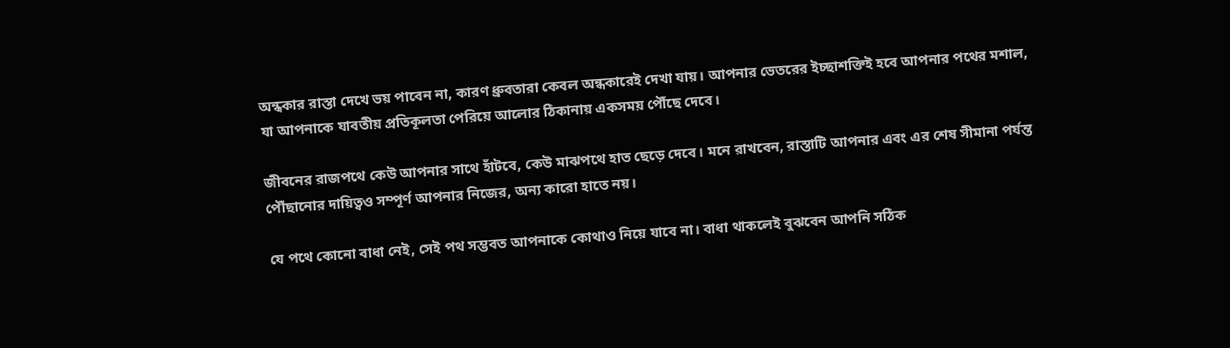অন্ধকার রাস্তা দেখে ভয় পাবেন না, কারণ ধ্রুবতারা কেবল অন্ধকারেই দেখা যায়। আপনার ভেতরের ইচ্ছাশক্তিই হবে আপনার পথের মশাল, যা আপনাকে যাবতীয় প্রতিকূলতা পেরিয়ে আলোর ঠিকানায় একসময় পৌঁছে দেবে।

জীবনের রাজপথে কেউ আপনার সাথে হাঁটবে, কেউ মাঝপথে হাত ছেড়ে দেবে। মনে রাখবেন, রাস্তাটি আপনার এবং এর শেষ সীমানা পর্যন্ত পৌঁছানোর দায়িত্বও সম্পূর্ণ আপনার নিজের, অন্য কারো হাতে নয়।

যে পথে কোনো বাধা নেই, সেই পথ সম্ভবত আপনাকে কোথাও নিয়ে যাবে না। বাধা থাকলেই বুঝবেন আপনি সঠিক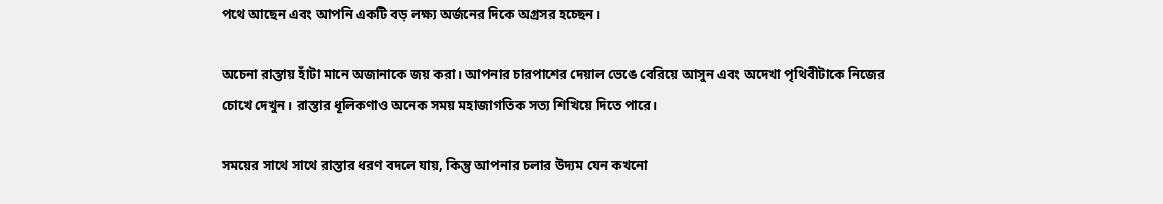পথে আছেন এবং আপনি একটি বড় লক্ষ্য অর্জনের দিকে অগ্রসর হচ্ছেন।

অচেনা রাস্তায় হাঁটা মানে অজানাকে জয় করা। আপনার চারপাশের দেয়াল ভেঙে বেরিয়ে আসুন এবং অদেখা পৃথিবীটাকে নিজের চোখে দেখুন। রাস্তার ধূলিকণাও অনেক সময় মহাজাগতিক সত্য শিখিয়ে দিতে পারে।

সময়ের সাথে সাথে রাস্তার ধরণ বদলে যায়, কিন্তু আপনার চলার উদ্যম যেন কখনো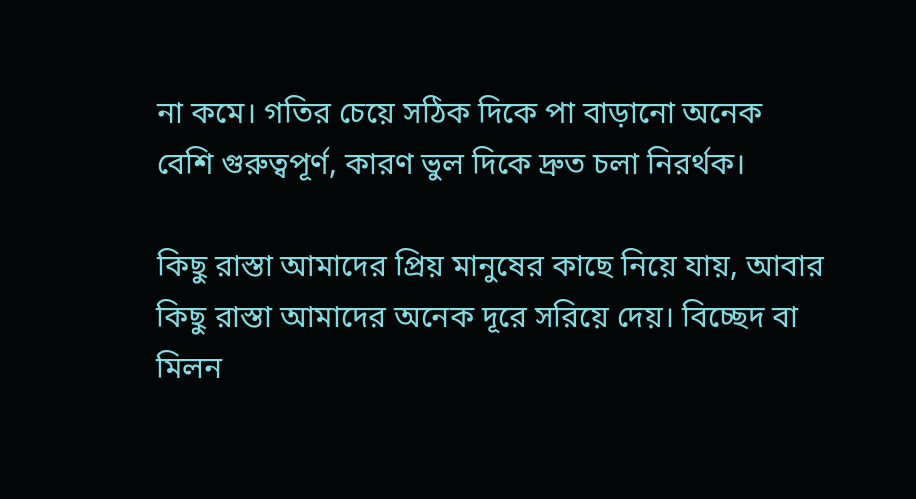না কমে। গতির চেয়ে সঠিক দিকে পা বাড়ানো অনেক বেশি গুরুত্বপূর্ণ, কারণ ভুল দিকে দ্রুত চলা নিরর্থক।

কিছু রাস্তা আমাদের প্রিয় মানুষের কাছে নিয়ে যায়, আবার কিছু রাস্তা আমাদের অনেক দূরে সরিয়ে দেয়। বিচ্ছেদ বা মিলন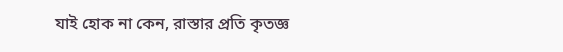যাই হোক না কেন, রাস্তার প্রতি কৃতজ্ঞ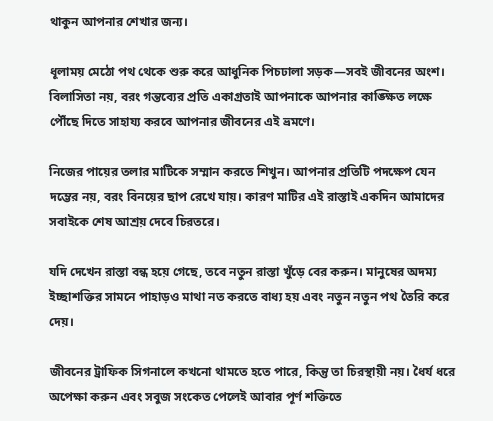থাকুন আপনার শেখার জন্য।

ধূলাময় মেঠো পথ থেকে শুরু করে আধুনিক পিচঢালা সড়ক—সবই জীবনের অংশ। বিলাসিতা নয়, বরং গন্তব্যের প্রতি একাগ্রতাই আপনাকে আপনার কাঙ্ক্ষিত লক্ষে পৌঁছে দিতে সাহায্য করবে আপনার জীবনের এই ভ্রমণে।

নিজের পায়ের তলার মাটিকে সম্মান করতে শিখুন। আপনার প্রতিটি পদক্ষেপ যেন দম্ভের নয়, বরং বিনয়ের ছাপ রেখে যায়। কারণ মাটির এই রাস্তাই একদিন আমাদের সবাইকে শেষ আশ্রয় দেবে চিরতরে।

যদি দেখেন রাস্তা বন্ধ হয়ে গেছে, তবে নতুন রাস্তা খুঁড়ে বের করুন। মানুষের অদম্য ইচ্ছাশক্তির সামনে পাহাড়ও মাথা নত করতে বাধ্য হয় এবং নতুন নতুন পথ তৈরি করে দেয়।

জীবনের ট্রাফিক সিগনালে কখনো থামতে হতে পারে, কিন্তু তা চিরস্থায়ী নয়। ধৈর্য ধরে অপেক্ষা করুন এবং সবুজ সংকেত পেলেই আবার পূর্ণ শক্তিতে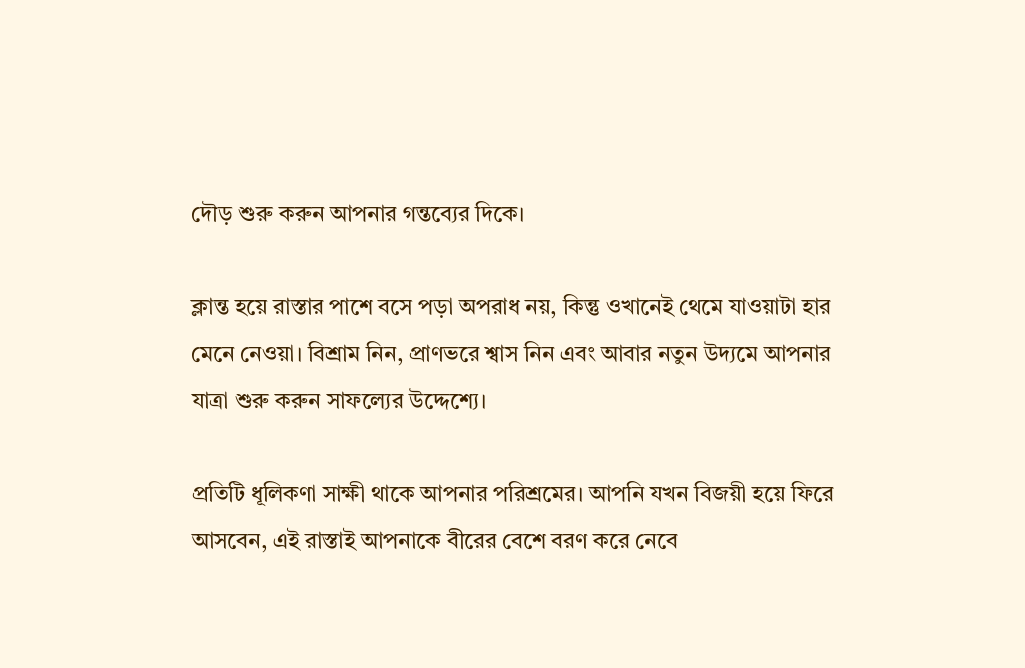দৌড় শুরু করুন আপনার গন্তব্যের দিকে।

ক্লান্ত হয়ে রাস্তার পাশে বসে পড়া অপরাধ নয়, কিন্তু ওখানেই থেমে যাওয়াটা হার মেনে নেওয়া। বিশ্রাম নিন, প্রাণভরে শ্বাস নিন এবং আবার নতুন উদ্যমে আপনার যাত্রা শুরু করুন সাফল্যের উদ্দেশ্যে।

প্রতিটি ধূলিকণা সাক্ষী থাকে আপনার পরিশ্রমের। আপনি যখন বিজয়ী হয়ে ফিরে আসবেন, এই রাস্তাই আপনাকে বীরের বেশে বরণ করে নেবে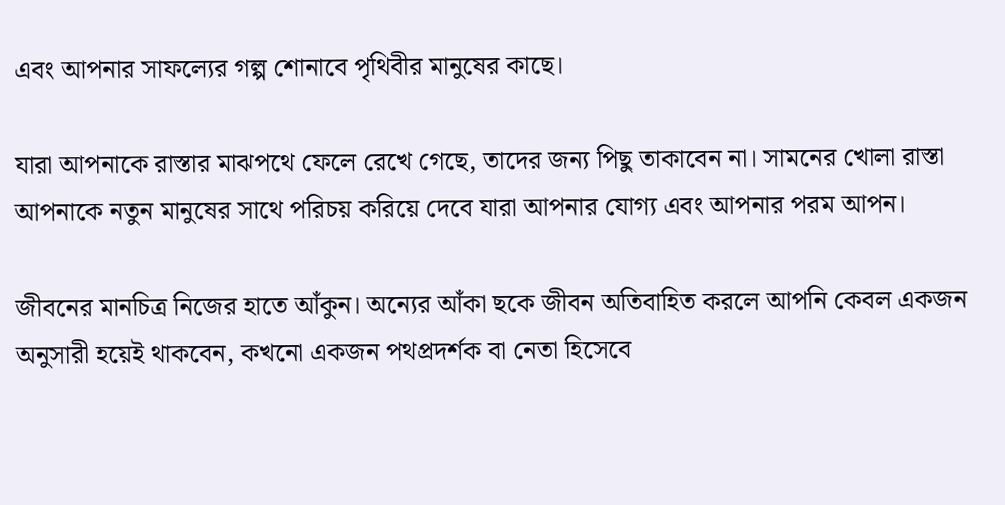এবং আপনার সাফল্যের গল্প শোনাবে পৃথিবীর মানুষের কাছে।

যারা আপনাকে রাস্তার মাঝপথে ফেলে রেখে গেছে, তাদের জন্য পিছু তাকাবেন না। সামনের খোলা রাস্তা আপনাকে নতুন মানুষের সাথে পরিচয় করিয়ে দেবে যারা আপনার যোগ্য এবং আপনার পরম আপন।

জীবনের মানচিত্র নিজের হাতে আঁকুন। অন্যের আঁকা ছকে জীবন অতিবাহিত করলে আপনি কেবল একজন অনুসারী হয়েই থাকবেন, কখনো একজন পথপ্রদর্শক বা নেতা হিসেবে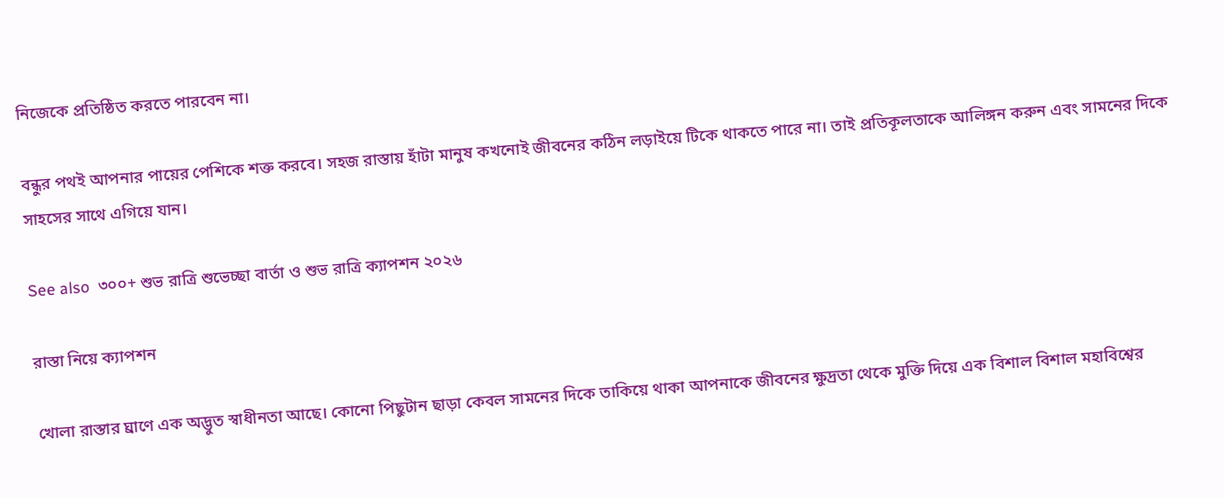নিজেকে প্রতিষ্ঠিত করতে পারবেন না।

বন্ধুর পথই আপনার পায়ের পেশিকে শক্ত করবে। সহজ রাস্তায় হাঁটা মানুষ কখনোই জীবনের কঠিন লড়াইয়ে টিকে থাকতে পারে না। তাই প্রতিকূলতাকে আলিঙ্গন করুন এবং সামনের দিকে সাহসের সাথে এগিয়ে যান।

See also  ৩০০+ শুভ রাত্রি শুভেচ্ছা বার্তা ও শুভ রাত্রি ক্যাপশন ২০২৬

রাস্তা নিয়ে ক্যাপশন

খোলা রাস্তার ঘ্রাণে এক অদ্ভুত স্বাধীনতা আছে। কোনো পিছুটান ছাড়া কেবল সামনের দিকে তাকিয়ে থাকা আপনাকে জীবনের ক্ষুদ্রতা থেকে মুক্তি দিয়ে এক বিশাল বিশাল মহাবিশ্বের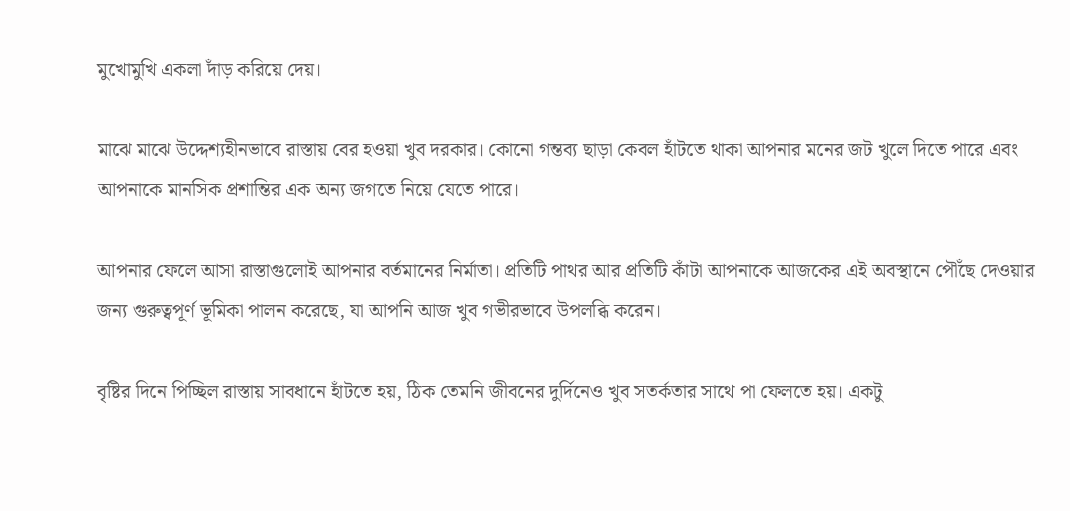মুখোমুখি একলা দাঁড় করিয়ে দেয়।

মাঝে মাঝে উদ্দেশ্যহীনভাবে রাস্তায় বের হওয়া খুব দরকার। কোনো গন্তব্য ছাড়া কেবল হাঁটতে থাকা আপনার মনের জট খুলে দিতে পারে এবং আপনাকে মানসিক প্রশান্তির এক অন্য জগতে নিয়ে যেতে পারে।

আপনার ফেলে আসা রাস্তাগুলোই আপনার বর্তমানের নির্মাতা। প্রতিটি পাথর আর প্রতিটি কাঁটা আপনাকে আজকের এই অবস্থানে পৌঁছে দেওয়ার জন্য গুরুত্বপূর্ণ ভূমিকা পালন করেছে, যা আপনি আজ খুব গভীরভাবে উপলব্ধি করেন।

বৃষ্টির দিনে পিচ্ছিল রাস্তায় সাবধানে হাঁটতে হয়, ঠিক তেমনি জীবনের দুর্দিনেও খুব সতর্কতার সাথে পা ফেলতে হয়। একটু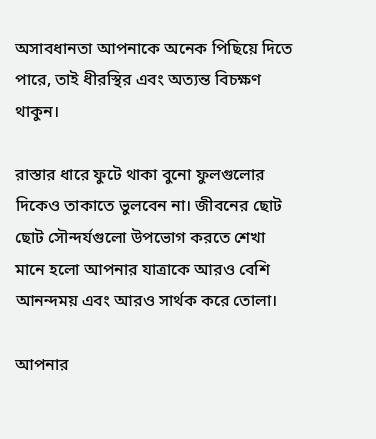অসাবধানতা আপনাকে অনেক পিছিয়ে দিতে পারে, তাই ধীরস্থির এবং অত্যন্ত বিচক্ষণ থাকুন।

রাস্তার ধারে ফুটে থাকা বুনো ফুলগুলোর দিকেও তাকাতে ভুলবেন না। জীবনের ছোট ছোট সৌন্দর্যগুলো উপভোগ করতে শেখা মানে হলো আপনার যাত্রাকে আরও বেশি আনন্দময় এবং আরও সার্থক করে তোলা।

আপনার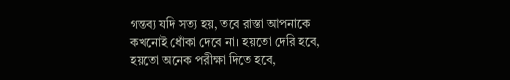গন্তব্য যদি সত্য হয়, তবে রাস্তা আপনাকে কখনোই ধোঁকা দেবে না। হয়তো দেরি হবে, হয়তো অনেক পরীক্ষা দিতে হবে,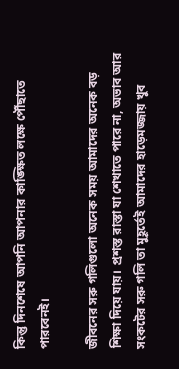কিন্তু দিনশেষে আপনি আপনার কাঙ্ক্ষিত লক্ষে পৌঁছাতে পারবেনই।

জীবনের সরু গলিগুলো অনেক সময় আমাদের অনেক বড় শিক্ষা দিয়ে যায়। প্রশস্ত রাস্তা যা শেখাতে পারে না, অভাব আর সংকটের সরু গলি তা মুহূর্তেই আমাদের হাড়েমজ্জায় খুব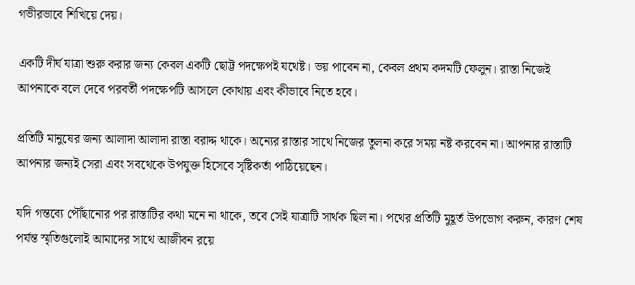গভীরভাবে শিখিয়ে দেয়।

একটি দীর্ঘ যাত্রা শুরু করার জন্য কেবল একটি ছোট্ট পদক্ষেপই যথেষ্ট। ভয় পাবেন না, কেবল প্রথম কদমটি ফেলুন। রাস্তা নিজেই আপনাকে বলে দেবে পরবর্তী পদক্ষেপটি আসলে কোথায় এবং কীভাবে নিতে হবে।

প্রতিটি মানুষের জন্য আলাদা আলাদা রাস্তা বরাদ্দ থাকে। অন্যের রাস্তার সাথে নিজের তুলনা করে সময় নষ্ট করবেন না। আপনার রাস্তাটি আপনার জন্যই সেরা এবং সবথেকে উপযুক্ত হিসেবে সৃষ্টিকর্তা পাঠিয়েছেন।

যদি গন্তব্যে পৌঁছানোর পর রাস্তাটির কথা মনে না থাকে, তবে সেই যাত্রাটি সার্থক ছিল না। পথের প্রতিটি মুহূর্ত উপভোগ করুন, কারণ শেষ পর্যন্ত স্মৃতিগুলোই আমাদের সাথে আজীবন রয়ে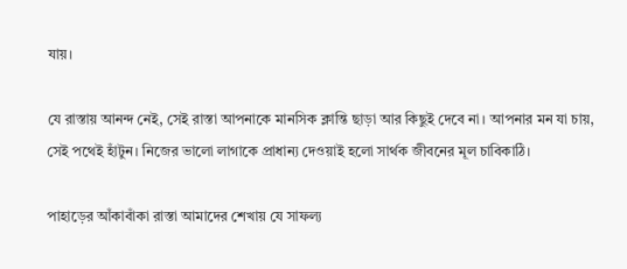যায়।

যে রাস্তায় আনন্দ নেই, সেই রাস্তা আপনাকে মানসিক ক্লান্তি ছাড়া আর কিছুই দেবে না। আপনার মন যা চায়, সেই পথেই হাঁটুন। নিজের ভালো লাগাকে প্রাধান্য দেওয়াই হলো সার্থক জীবনের মূল চাবিকাঠি।

পাহাড়ের আঁকাবাঁকা রাস্তা আমাদের শেখায় যে সাফল্য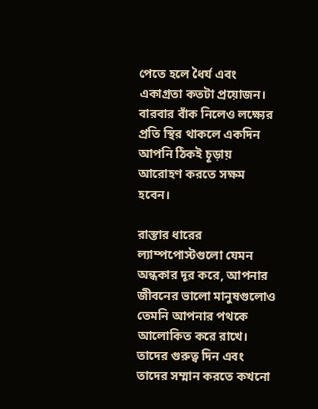পেতে হলে ধৈর্য এবং একাগ্রতা কতটা প্রয়োজন। বারবার বাঁক নিলেও লক্ষ্যের প্রতি স্থির থাকলে একদিন আপনি ঠিকই চূড়ায় আরোহণ করতে সক্ষম হবেন।

রাস্তার ধারের ল্যাম্পপোস্টগুলো যেমন অন্ধকার দূর করে, আপনার জীবনের ভালো মানুষগুলোও তেমনি আপনার পথকে আলোকিত করে রাখে। তাদের গুরুত্ব দিন এবং তাদের সম্মান করতে কখনো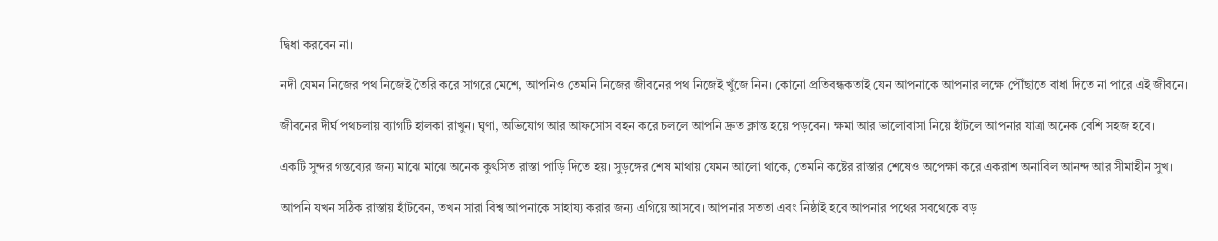দ্বিধা করবেন না।

নদী যেমন নিজের পথ নিজেই তৈরি করে সাগরে মেশে, আপনিও তেমনি নিজের জীবনের পথ নিজেই খুঁজে নিন। কোনো প্রতিবন্ধকতাই যেন আপনাকে আপনার লক্ষে পৌঁছাতে বাধা দিতে না পারে এই জীবনে।

জীবনের দীর্ঘ পথচলায় ব্যাগটি হালকা রাখুন। ঘৃণা, অভিযোগ আর আফসোস বহন করে চললে আপনি দ্রুত ক্লান্ত হয়ে পড়বেন। ক্ষমা আর ভালোবাসা নিয়ে হাঁটলে আপনার যাত্রা অনেক বেশি সহজ হবে।

একটি সুন্দর গন্তব্যের জন্য মাঝে মাঝে অনেক কুৎসিত রাস্তা পাড়ি দিতে হয়। সুড়ঙ্গের শেষ মাথায় যেমন আলো থাকে, তেমনি কষ্টের রাস্তার শেষেও অপেক্ষা করে একরাশ অনাবিল আনন্দ আর সীমাহীন সুখ।

আপনি যখন সঠিক রাস্তায় হাঁটবেন, তখন সারা বিশ্ব আপনাকে সাহায্য করার জন্য এগিয়ে আসবে। আপনার সততা এবং নিষ্ঠাই হবে আপনার পথের সবথেকে বড়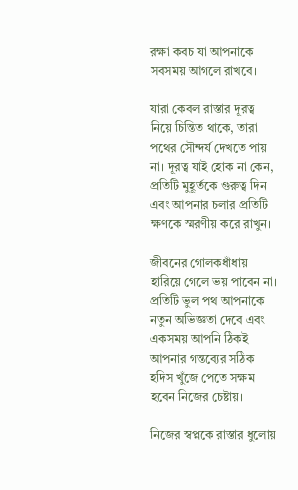রক্ষা কবচ যা আপনাকে সবসময় আগলে রাখবে।

যারা কেবল রাস্তার দূরত্ব নিয়ে চিন্তিত থাকে, তারা পথের সৌন্দর্য দেখতে পায় না। দূরত্ব যাই হোক না কেন, প্রতিটি মুহূর্তকে গুরুত্ব দিন এবং আপনার চলার প্রতিটি ক্ষণকে স্মরণীয় করে রাখুন।

জীবনের গোলকধাঁধায় হারিয়ে গেলে ভয় পাবেন না। প্রতিটি ভুল পথ আপনাকে নতুন অভিজ্ঞতা দেবে এবং একসময় আপনি ঠিকই আপনার গন্তব্যের সঠিক হদিস খুঁজে পেতে সক্ষম হবেন নিজের চেষ্টায়।

নিজের স্বপ্নকে রাস্তার ধুলোয়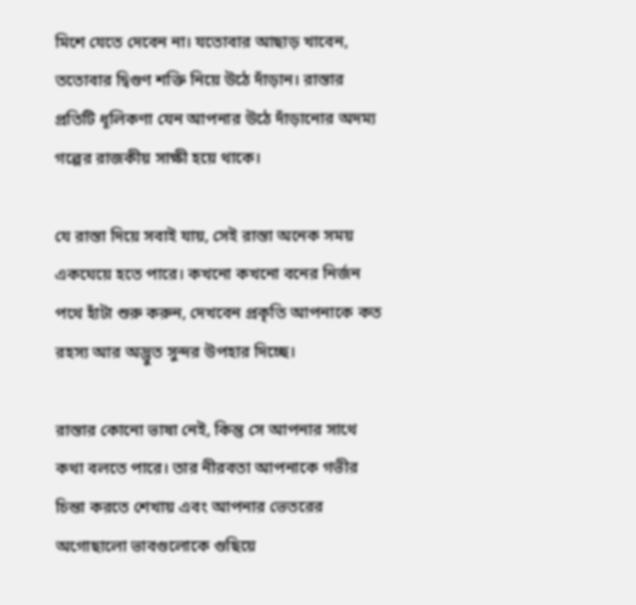মিশে যেতে দেবেন না। যতোবার আছাড় খাবেন, ততোবার দ্বিগুণ শক্তি নিয়ে উঠে দাঁড়ান। রাস্তার প্রতিটি ধূলিকণা যেন আপনার উঠে দাঁড়ানোর অদম্য গল্পের রাজকীয় সাক্ষী হয়ে থাকে।

যে রাস্তা দিয়ে সবাই যায়, সেই রাস্তা অনেক সময় একঘেয়ে হতে পারে। কখনো কখনো বনের নির্জন পথে হাঁটা শুরু করুন, দেখবেন প্রকৃতি আপনাকে কত রহস্য আর অদ্ভুত সুন্দর উপহার দিচ্ছে।

রাস্তার কোনো ভাষা নেই, কিন্তু সে আপনার সাথে কথা বলতে পারে। তার নীরবতা আপনাকে গভীর চিন্তা করতে শেখায় এবং আপনার ভেতরের অগোছালো ভাবগুলোকে গুছিয়ে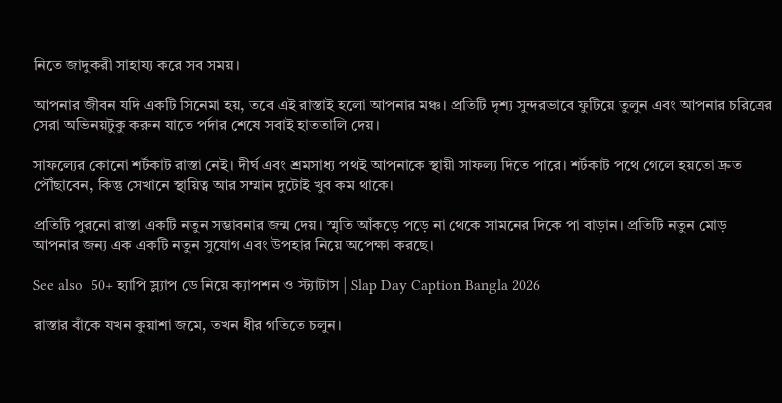নিতে জাদুকরী সাহায্য করে সব সময়।

আপনার জীবন যদি একটি সিনেমা হয়, তবে এই রাস্তাই হলো আপনার মঞ্চ। প্রতিটি দৃশ্য সুন্দরভাবে ফুটিয়ে তুলুন এবং আপনার চরিত্রের সেরা অভিনয়টুকু করুন যাতে পর্দার শেষে সবাই হাততালি দেয়।

সাফল্যের কোনো শর্টকাট রাস্তা নেই। দীর্ঘ এবং শ্রমসাধ্য পথই আপনাকে স্থায়ী সাফল্য দিতে পারে। শর্টকাট পথে গেলে হয়তো দ্রুত পৌঁছাবেন, কিন্তু সেখানে স্থায়িত্ব আর সম্মান দুটোই খুব কম থাকে।

প্রতিটি পুরনো রাস্তা একটি নতুন সম্ভাবনার জন্ম দেয়। স্মৃতি আঁকড়ে পড়ে না থেকে সামনের দিকে পা বাড়ান। প্রতিটি নতুন মোড় আপনার জন্য এক একটি নতুন সুযোগ এবং উপহার নিয়ে অপেক্ষা করছে।

See also  50+ হ্যাপি স্ল্যাপ ডে নিয়ে ক্যাপশন ও স্ট্যাটাস | Slap Day Caption Bangla 2026

রাস্তার বাঁকে যখন কুয়াশা জমে, তখন ধীর গতিতে চলুন।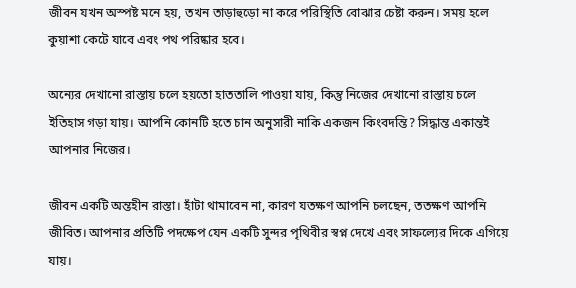জীবন যখন অস্পষ্ট মনে হয়, তখন তাড়াহুড়ো না করে পরিস্থিতি বোঝার চেষ্টা করুন। সময় হলে কুয়াশা কেটে যাবে এবং পথ পরিষ্কার হবে।

অন্যের দেখানো রাস্তায় চলে হয়তো হাততালি পাওয়া যায়, কিন্তু নিজের দেখানো রাস্তায় চলে ইতিহাস গড়া যায়। আপনি কোনটি হতে চান অনুসারী নাকি একজন কিংবদন্তি? সিদ্ধান্ত একান্তই আপনার নিজের।

জীবন একটি অন্তহীন রাস্তা। হাঁটা থামাবেন না, কারণ যতক্ষণ আপনি চলছেন, ততক্ষণ আপনি জীবিত। আপনার প্রতিটি পদক্ষেপ যেন একটি সুন্দর পৃথিবীর স্বপ্ন দেখে এবং সাফল্যের দিকে এগিয়ে যায়।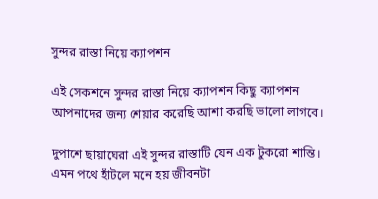সুন্দর রাস্তা নিয়ে ক্যাপশন

এই সেকশনে সুন্দর রাস্তা নিয়ে ক্যাপশন কিছু ক্যাপশন আপনাদের জন্য শেয়ার করেছি আশা করছি ভালো লাগবে।

দুপাশে ছায়াঘেরা এই সুন্দর রাস্তাটি যেন এক টুকরো শান্তি। এমন পথে হাঁটলে মনে হয় জীবনটা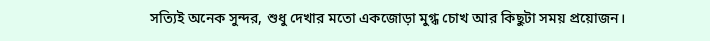সত্যিই অনেক সুন্দর, শুধু দেখার মতো একজোড়া মুগ্ধ চোখ আর কিছুটা সময় প্রয়োজন।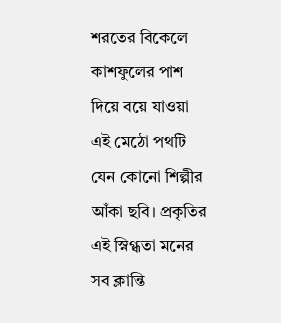শরতের বিকেলে কাশফুলের পাশ দিয়ে বয়ে যাওয়া এই মেঠো পথটি যেন কোনো শিল্পীর আঁকা ছবি। প্রকৃতির এই স্নিগ্ধতা মনের সব ক্লান্তি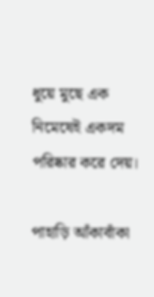ধুয়ে মুছে এক নিমেষেই একদম পরিষ্কার করে দেয়।

পাহাড়ি আঁকাবাঁকা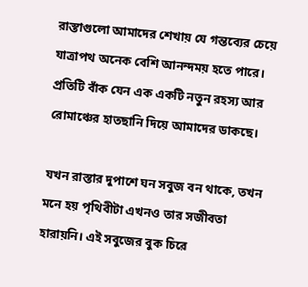রাস্তাগুলো আমাদের শেখায় যে গন্তব্যের চেয়ে যাত্রাপথ অনেক বেশি আনন্দময় হতে পারে। প্রতিটি বাঁক যেন এক একটি নতুন রহস্য আর রোমাঞ্চের হাতছানি দিয়ে আমাদের ডাকছে।

যখন রাস্তার দুপাশে ঘন সবুজ বন থাকে, তখন মনে হয় পৃথিবীটা এখনও তার সজীবতা হারায়নি। এই সবুজের বুক চিরে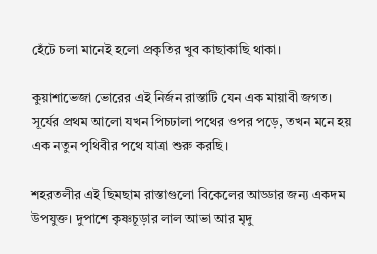হেঁটে চলা মানেই হলো প্রকৃতির খুব কাছাকাছি থাকা।

কুয়াশাভেজা ভোরের এই নির্জন রাস্তাটি যেন এক মায়াবী জগত। সূর্যের প্রথম আলো যখন পিচঢালা পথের ওপর পড়ে, তখন মনে হয় এক নতুন পৃথিবীর পথে যাত্রা শুরু করছি।

শহরতলীর এই ছিমছাম রাস্তাগুলো বিকেলের আড্ডার জন্য একদম উপযুক্ত। দুপাশে কৃষ্ণচূড়ার লাল আভা আর মৃদু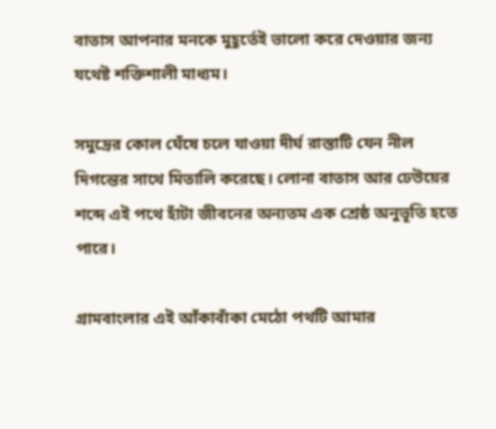বাতাস আপনার মনকে মুহূর্তেই ভালো করে দেওয়ার জন্য যথেষ্ট শক্তিশালী মাধ্যম।

সমুদ্রের কোল ঘেঁষে চলে যাওয়া দীর্ঘ রাস্তাটি যেন নীল দিগন্তের সাথে মিতালি করেছে। লোনা বাতাস আর ঢেউয়ের শব্দে এই পথে হাঁটা জীবনের অন্যতম এক শ্রেষ্ঠ অনুভূতি হতে পারে।

গ্রামবাংলার এই আঁকাবাঁকা মেঠো পথটি আমার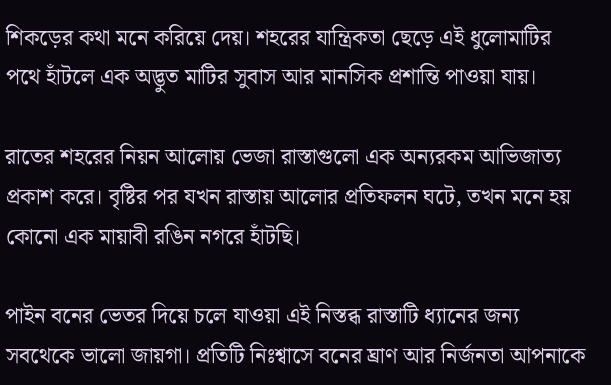শিকড়ের কথা মনে করিয়ে দেয়। শহরের যান্ত্রিকতা ছেড়ে এই ধুলোমাটির পথে হাঁটলে এক অদ্ভুত মাটির সুবাস আর মানসিক প্রশান্তি পাওয়া যায়।

রাতের শহরের নিয়ন আলোয় ভেজা রাস্তাগুলো এক অন্যরকম আভিজাত্য প্রকাশ করে। বৃষ্টির পর যখন রাস্তায় আলোর প্রতিফলন ঘটে, তখন মনে হয় কোনো এক মায়াবী রঙিন নগরে হাঁটছি।

পাইন বনের ভেতর দিয়ে চলে যাওয়া এই নিস্তব্ধ রাস্তাটি ধ্যানের জন্য সবথেকে ভালো জায়গা। প্রতিটি নিঃশ্বাসে বনের ঘ্রাণ আর নির্জনতা আপনাকে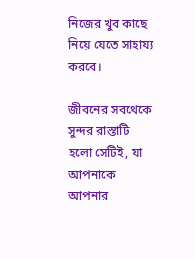নিজের খুব কাছে নিয়ে যেতে সাহায্য করবে।

জীবনের সবথেকে সুন্দর রাস্তাটি হলো সেটিই, যা আপনাকে আপনার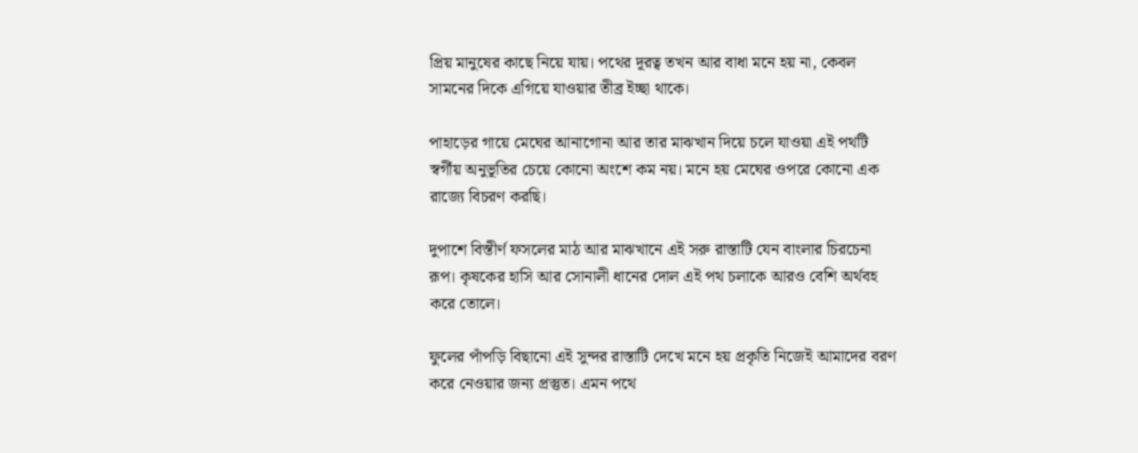প্রিয় মানুষের কাছে নিয়ে যায়। পথের দূরত্ব তখন আর বাধা মনে হয় না, কেবল সামনের দিকে এগিয়ে যাওয়ার তীব্র ইচ্ছা থাকে।

পাহাড়ের গায়ে মেঘের আনাগোনা আর তার মাঝখান দিয়ে চলে যাওয়া এই পথটি স্বর্গীয় অনুভূতির চেয়ে কোনো অংশে কম নয়। মনে হয় মেঘের ওপরে কোনো এক রাজ্যে বিচরণ করছি।

দুপাশে বিস্তীর্ণ ফসলের মাঠ আর মাঝখানে এই সরু রাস্তাটি যেন বাংলার চিরচেনা রূপ। কৃষকের হাসি আর সোনালী ধানের দোল এই পথ চলাকে আরও বেশি অর্থবহ করে তোলে।

ফুলের পাঁপড়ি বিছানো এই সুন্দর রাস্তাটি দেখে মনে হয় প্রকৃতি নিজেই আমাদের বরণ করে নেওয়ার জন্য প্রস্তুত। এমন পথে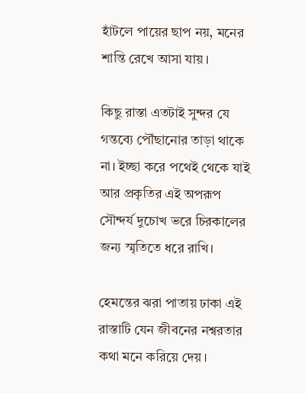হাঁটলে পায়ের ছাপ নয়, মনের শান্তি রেখে আসা যায়।

কিছু রাস্তা এতটাই সুন্দর যে গন্তব্যে পৌঁছানোর তাড়া থাকে না। ইচ্ছা করে পথেই থেকে যাই আর প্রকৃতির এই অপরূপ সৌন্দর্য দুচোখ ভরে চিরকালের জন্য স্মৃতিতে ধরে রাখি।

হেমন্তের ঝরা পাতায় ঢাকা এই রাস্তাটি যেন জীবনের নশ্বরতার কথা মনে করিয়ে দেয়।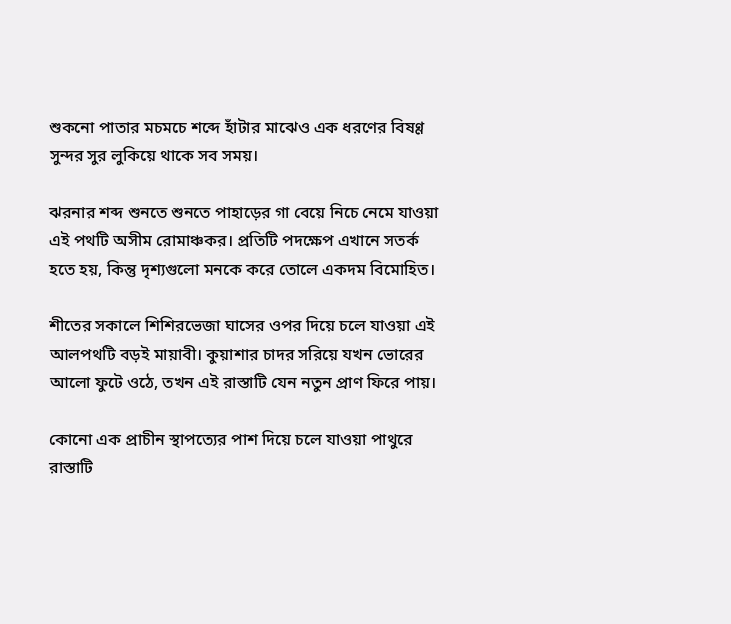শুকনো পাতার মচমচে শব্দে হাঁটার মাঝেও এক ধরণের বিষণ্ণ সুন্দর সুর লুকিয়ে থাকে সব সময়।

ঝরনার শব্দ শুনতে শুনতে পাহাড়ের গা বেয়ে নিচে নেমে যাওয়া এই পথটি অসীম রোমাঞ্চকর। প্রতিটি পদক্ষেপ এখানে সতর্ক হতে হয়, কিন্তু দৃশ্যগুলো মনকে করে তোলে একদম বিমোহিত।

শীতের সকালে শিশিরভেজা ঘাসের ওপর দিয়ে চলে যাওয়া এই আলপথটি বড়ই মায়াবী। কুয়াশার চাদর সরিয়ে যখন ভোরের আলো ফুটে ওঠে, তখন এই রাস্তাটি যেন নতুন প্রাণ ফিরে পায়।

কোনো এক প্রাচীন স্থাপত্যের পাশ দিয়ে চলে যাওয়া পাথুরে রাস্তাটি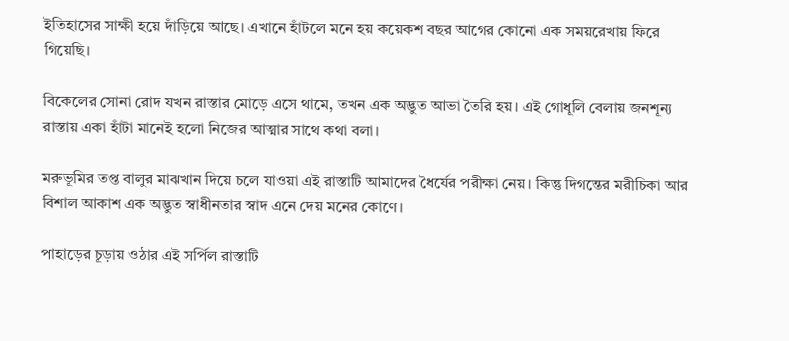ইতিহাসের সাক্ষী হয়ে দাঁড়িয়ে আছে। এখানে হাঁটলে মনে হয় কয়েকশ বছর আগের কোনো এক সময়রেখায় ফিরে গিয়েছি।

বিকেলের সোনা রোদ যখন রাস্তার মোড়ে এসে থামে, তখন এক অদ্ভুত আভা তৈরি হয়। এই গোধূলি বেলায় জনশূন্য রাস্তায় একা হাঁটা মানেই হলো নিজের আত্মার সাথে কথা বলা।

মরুভূমির তপ্ত বালুর মাঝখান দিয়ে চলে যাওয়া এই রাস্তাটি আমাদের ধৈর্যের পরীক্ষা নেয়। কিন্তু দিগন্তের মরীচিকা আর বিশাল আকাশ এক অদ্ভুত স্বাধীনতার স্বাদ এনে দেয় মনের কোণে।

পাহাড়ের চূড়ায় ওঠার এই সর্পিল রাস্তাটি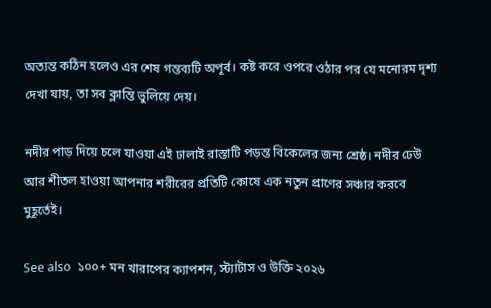অত্যন্ত কঠিন হলেও এর শেষ গন্তব্যটি অপূর্ব। কষ্ট করে ওপরে ওঠার পর যে মনোরম দৃশ্য দেখা যায়, তা সব ক্লান্তি ভুলিয়ে দেয়।

নদীর পাড় দিয়ে চলে যাওয়া এই ঢালাই রাস্তাটি পড়ন্ত বিকেলের জন্য শ্রেষ্ঠ। নদীর ঢেউ আর শীতল হাওয়া আপনার শরীরের প্রতিটি কোষে এক নতুন প্রাণের সঞ্চার করবে মুহূর্তেই।

See also  ১০০+ মন খারাপের ক্যাপশন, স্ট্যাটাস ও উক্তি ২০২৬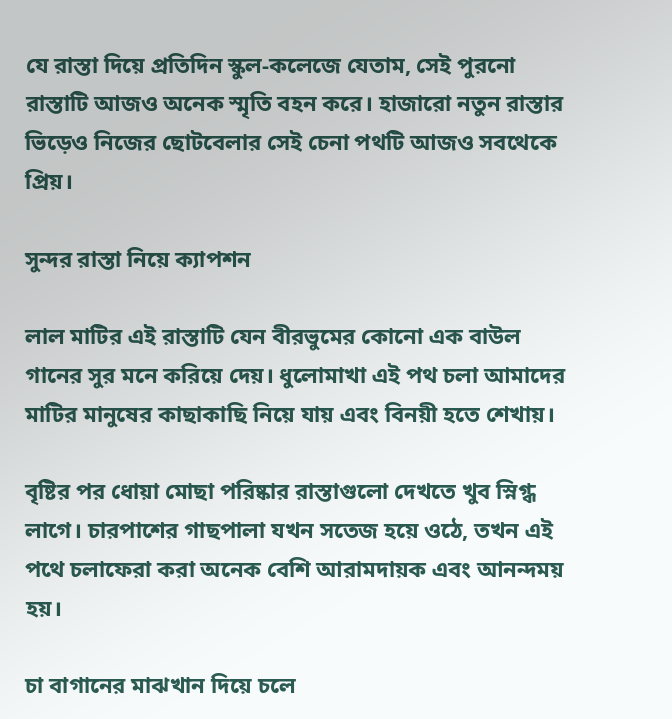যে রাস্তা দিয়ে প্রতিদিন স্কুল-কলেজে যেতাম, সেই পুরনো রাস্তাটি আজও অনেক স্মৃতি বহন করে। হাজারো নতুন রাস্তার ভিড়েও নিজের ছোটবেলার সেই চেনা পথটি আজও সবথেকে প্রিয়।

সুন্দর রাস্তা নিয়ে ক্যাপশন

লাল মাটির এই রাস্তাটি যেন বীরভুমের কোনো এক বাউল গানের সুর মনে করিয়ে দেয়। ধুলোমাখা এই পথ চলা আমাদের মাটির মানুষের কাছাকাছি নিয়ে যায় এবং বিনয়ী হতে শেখায়।

বৃষ্টির পর ধোয়া মোছা পরিষ্কার রাস্তাগুলো দেখতে খুব স্নিগ্ধ লাগে। চারপাশের গাছপালা যখন সতেজ হয়ে ওঠে, তখন এই পথে চলাফেরা করা অনেক বেশি আরামদায়ক এবং আনন্দময় হয়।

চা বাগানের মাঝখান দিয়ে চলে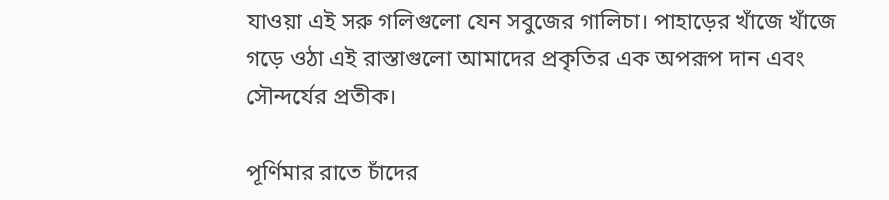যাওয়া এই সরু গলিগুলো যেন সবুজের গালিচা। পাহাড়ের খাঁজে খাঁজে গড়ে ওঠা এই রাস্তাগুলো আমাদের প্রকৃতির এক অপরূপ দান এবং সৌন্দর্যের প্রতীক।

পূর্ণিমার রাতে চাঁদের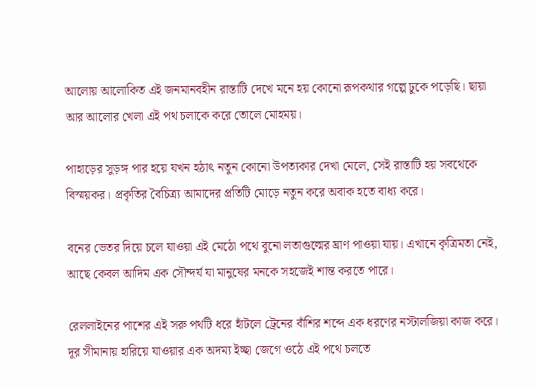আলোয় আলোকিত এই জনমানবহীন রাস্তাটি দেখে মনে হয় কোনো রূপকথার গল্পে ঢুকে পড়েছি। ছায়া আর আলোর খেলা এই পথ চলাকে করে তোলে মোহময়।

পাহাড়ের সুড়ঙ্গ পার হয়ে যখন হঠাৎ নতুন কোনো উপত্যকার দেখা মেলে, সেই রাস্তাটি হয় সবথেকে বিস্ময়কর। প্রকৃতির বৈচিত্র্য আমাদের প্রতিটি মোড়ে নতুন করে অবাক হতে বাধ্য করে।

বনের ভেতর দিয়ে চলে যাওয়া এই মেঠো পথে বুনো লতাগুল্মের ঘ্রাণ পাওয়া যায়। এখানে কৃত্রিমতা নেই, আছে কেবল আদিম এক সৌন্দর্য যা মানুষের মনকে সহজেই শান্ত করতে পারে।

রেললাইনের পাশের এই সরু পথটি ধরে হাঁটলে ট্রেনের বাঁশির শব্দে এক ধরণের নস্টালজিয়া কাজ করে। দূর সীমানায় হারিয়ে যাওয়ার এক অদম্য ইচ্ছা জেগে ওঠে এই পথে চলতে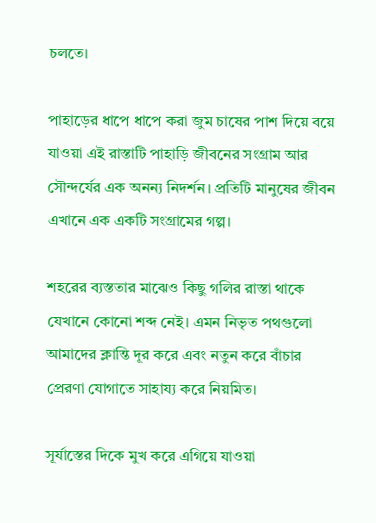চলতে।

পাহাড়ের ধাপে ধাপে করা জুম চাষের পাশ দিয়ে বয়ে যাওয়া এই রাস্তাটি পাহাড়ি জীবনের সংগ্রাম আর সৌন্দর্যের এক অনন্য নিদর্শন। প্রতিটি মানুষের জীবন এখানে এক একটি সংগ্রামের গল্প।

শহরের ব্যস্ততার মাঝেও কিছু গলির রাস্তা থাকে যেখানে কোনো শব্দ নেই। এমন নিভৃত পথগুলো আমাদের ক্লান্তি দূর করে এবং নতুন করে বাঁচার প্রেরণা যোগাতে সাহায্য করে নিয়মিত।

সূর্যাস্তের দিকে মুখ করে এগিয়ে যাওয়া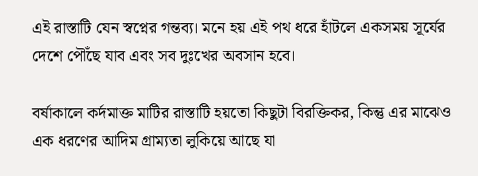এই রাস্তাটি যেন স্বপ্নের গন্তব্য। মনে হয় এই পথ ধরে হাঁটলে একসময় সূর্যের দেশে পৌঁছে যাব এবং সব দুঃখের অবসান হবে।

বর্ষাকালে কর্দমাক্ত মাটির রাস্তাটি হয়তো কিছুটা বিরক্তিকর, কিন্তু এর মাঝেও এক ধরণের আদিম গ্রাম্যতা লুকিয়ে আছে যা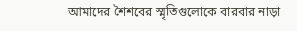আমাদের শৈশবের স্মৃতিগুলোকে বারবার নাড়া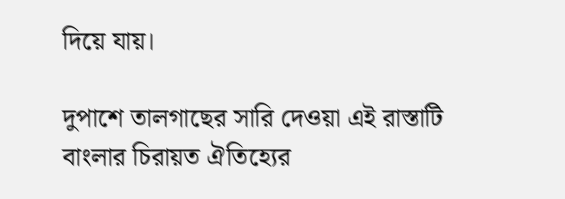দিয়ে যায়।

দুপাশে তালগাছের সারি দেওয়া এই রাস্তাটি বাংলার চিরায়ত ঐতিহ্যের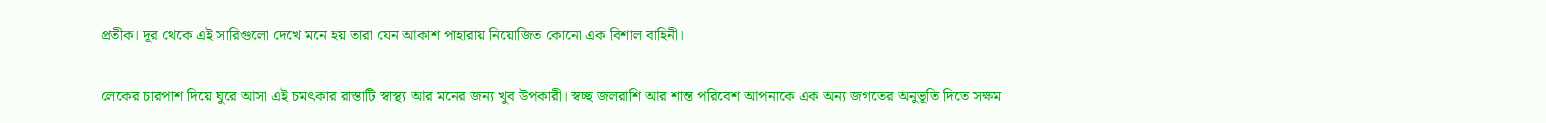প্রতীক। দূর থেকে এই সারিগুলো দেখে মনে হয় তারা যেন আকাশ পাহারায় নিয়োজিত কোনো এক বিশাল বাহিনী।

লেকের চারপাশ দিয়ে ঘুরে আসা এই চমৎকার রাস্তাটি স্বাস্থ্য আর মনের জন্য খুব উপকারী। স্বচ্ছ জলরাশি আর শান্ত পরিবেশ আপনাকে এক অন্য জগতের অনুভূতি দিতে সক্ষম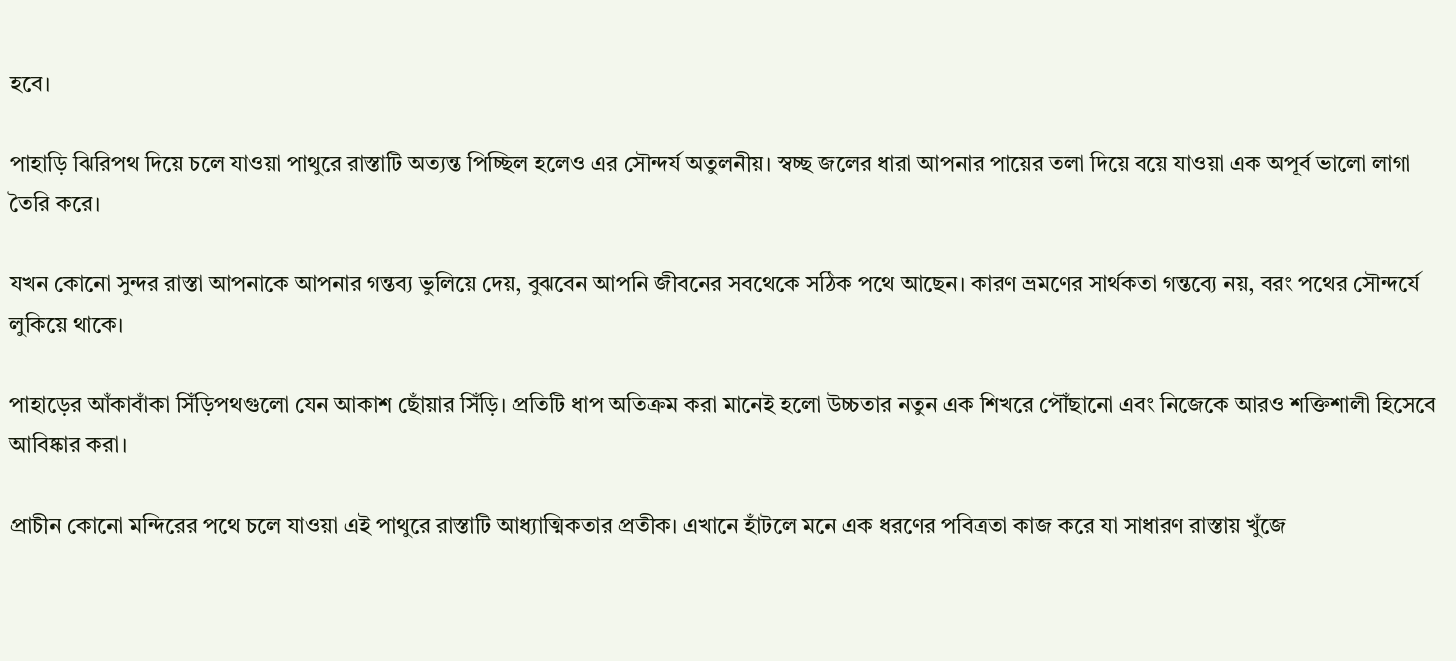হবে।

পাহাড়ি ঝিরিপথ দিয়ে চলে যাওয়া পাথুরে রাস্তাটি অত্যন্ত পিচ্ছিল হলেও এর সৌন্দর্য অতুলনীয়। স্বচ্ছ জলের ধারা আপনার পায়ের তলা দিয়ে বয়ে যাওয়া এক অপূর্ব ভালো লাগা তৈরি করে।

যখন কোনো সুন্দর রাস্তা আপনাকে আপনার গন্তব্য ভুলিয়ে দেয়, বুঝবেন আপনি জীবনের সবথেকে সঠিক পথে আছেন। কারণ ভ্রমণের সার্থকতা গন্তব্যে নয়, বরং পথের সৌন্দর্যে লুকিয়ে থাকে।

পাহাড়ের আঁকাবাঁকা সিঁড়িপথগুলো যেন আকাশ ছোঁয়ার সিঁড়ি। প্রতিটি ধাপ অতিক্রম করা মানেই হলো উচ্চতার নতুন এক শিখরে পৌঁছানো এবং নিজেকে আরও শক্তিশালী হিসেবে আবিষ্কার করা।

প্রাচীন কোনো মন্দিরের পথে চলে যাওয়া এই পাথুরে রাস্তাটি আধ্যাত্মিকতার প্রতীক। এখানে হাঁটলে মনে এক ধরণের পবিত্রতা কাজ করে যা সাধারণ রাস্তায় খুঁজে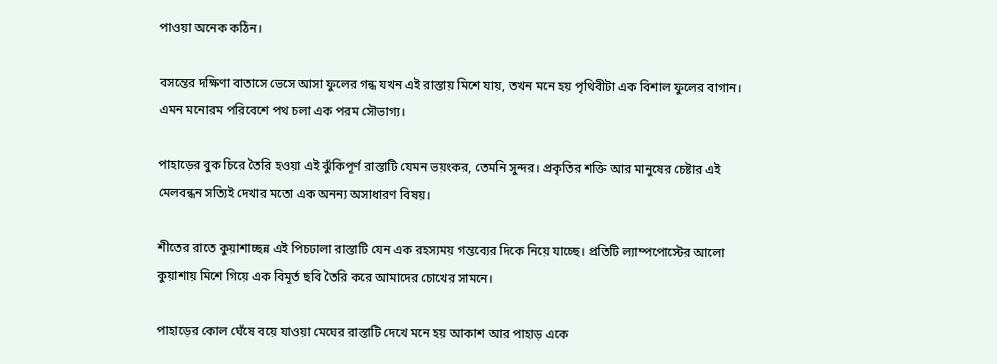পাওয়া অনেক কঠিন।

বসন্তের দক্ষিণা বাতাসে ভেসে আসা ফুলের গন্ধ যখন এই রাস্তায় মিশে যায়, তখন মনে হয় পৃথিবীটা এক বিশাল ফুলের বাগান। এমন মনোরম পরিবেশে পথ চলা এক পরম সৌভাগ্য।

পাহাড়ের বুক চিরে তৈরি হওয়া এই ঝুঁকিপূর্ণ রাস্তাটি যেমন ভয়ংকর, তেমনি সুন্দর। প্রকৃতির শক্তি আর মানুষের চেষ্টার এই মেলবন্ধন সত্যিই দেখার মতো এক অনন্য অসাধারণ বিষয়।

শীতের রাতে কুয়াশাচ্ছন্ন এই পিচঢালা রাস্তাটি যেন এক রহস্যময় গন্তব্যের দিকে নিয়ে যাচ্ছে। প্রতিটি ল্যাম্পপোস্টের আলো কুয়াশায় মিশে গিয়ে এক বিমূর্ত ছবি তৈরি করে আমাদের চোখের সামনে।

পাহাড়ের কোল ঘেঁষে বয়ে যাওয়া মেঘের রাস্তাটি দেখে মনে হয় আকাশ আর পাহাড় একে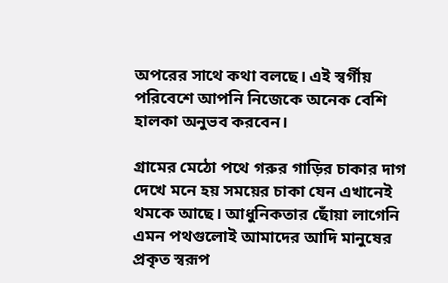অপরের সাথে কথা বলছে। এই স্বর্গীয় পরিবেশে আপনি নিজেকে অনেক বেশি হালকা অনুভব করবেন।

গ্রামের মেঠো পথে গরুর গাড়ির চাকার দাগ দেখে মনে হয় সময়ের চাকা যেন এখানেই থমকে আছে। আধুনিকতার ছোঁয়া লাগেনি এমন পথগুলোই আমাদের আদি মানুষের প্রকৃত স্বরূপ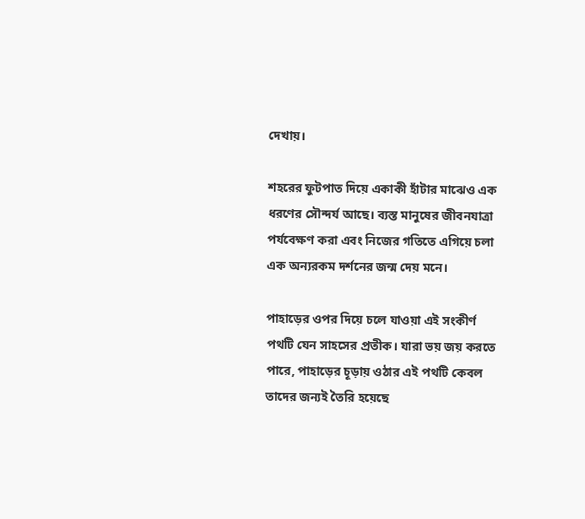দেখায়।

শহরের ফুটপাত দিয়ে একাকী হাঁটার মাঝেও এক ধরণের সৌন্দর্য আছে। ব্যস্ত মানুষের জীবনযাত্রা পর্যবেক্ষণ করা এবং নিজের গতিতে এগিয়ে চলা এক অন্যরকম দর্শনের জন্ম দেয় মনে।

পাহাড়ের ওপর দিয়ে চলে যাওয়া এই সংকীর্ণ পথটি যেন সাহসের প্রতীক। যারা ভয় জয় করতে পারে, পাহাড়ের চূড়ায় ওঠার এই পথটি কেবল তাদের জন্যই তৈরি হয়েছে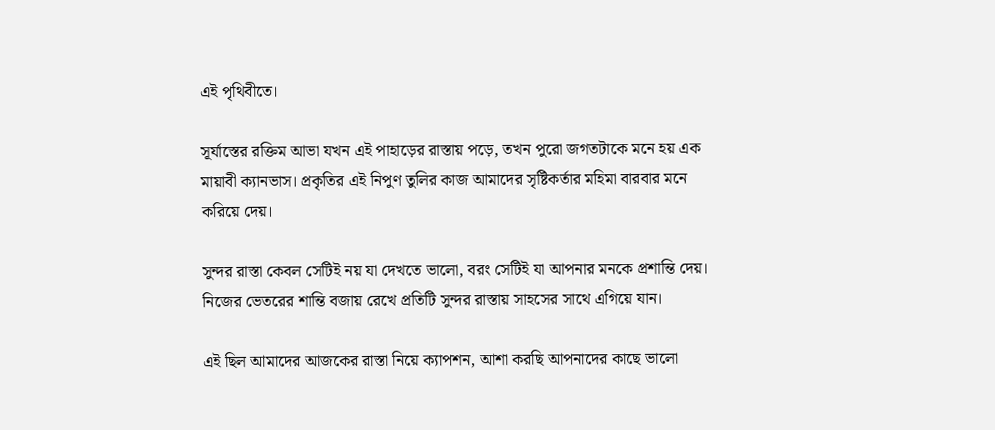এই পৃথিবীতে।

সূর্যাস্তের রক্তিম আভা যখন এই পাহাড়ের রাস্তায় পড়ে, তখন পুরো জগতটাকে মনে হয় এক মায়াবী ক্যানভাস। প্রকৃতির এই নিপুণ তুলির কাজ আমাদের সৃষ্টিকর্তার মহিমা বারবার মনে করিয়ে দেয়।

সুন্দর রাস্তা কেবল সেটিই নয় যা দেখতে ভালো, বরং সেটিই যা আপনার মনকে প্রশান্তি দেয়। নিজের ভেতরের শান্তি বজায় রেখে প্রতিটি সুন্দর রাস্তায় সাহসের সাথে এগিয়ে যান।

এই ছিল আমাদের আজকের রাস্তা নিয়ে ক্যাপশন, আশা করছি আপনাদের কাছে ভালো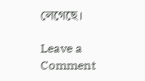লেগেছে।

Leave a Comment